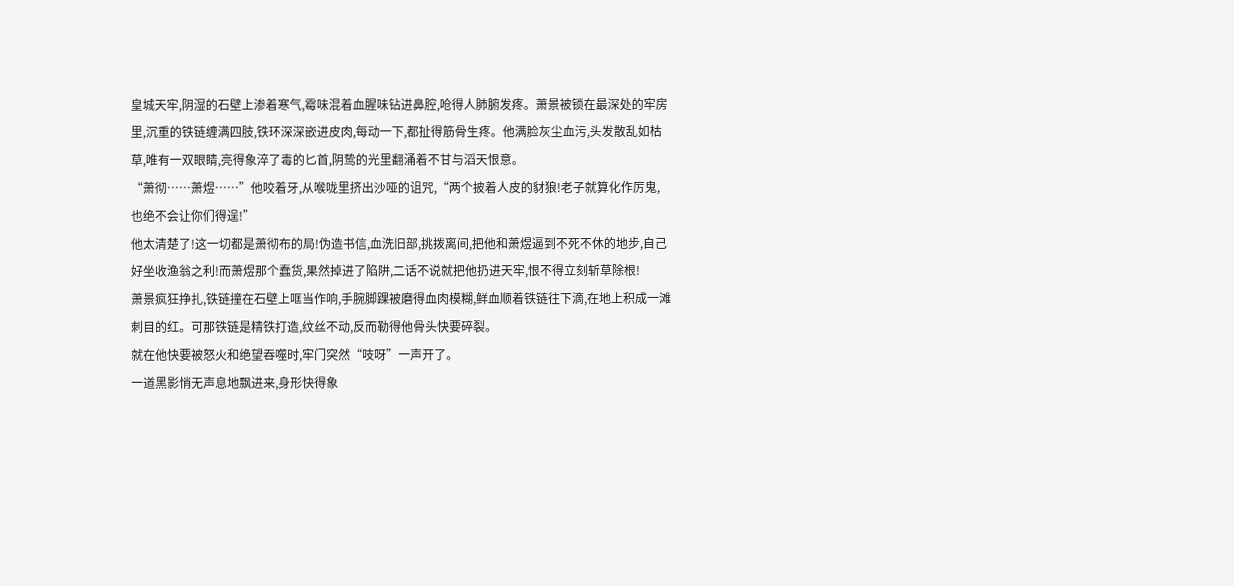皇城天牢,阴湿的石壁上渗着寒气,霉味混着血腥味钻进鼻腔,呛得人肺腑发疼。萧景被锁在最深处的牢房里,沉重的铁链缠满四肢,铁环深深嵌进皮肉,每动一下,都扯得筋骨生疼。他满脸灰尘血污,头发散乱如枯草,唯有一双眼睛,亮得象淬了毒的匕首,阴鸷的光里翻涌着不甘与滔天恨意。
“萧彻……萧煜……”他咬着牙,从喉咙里挤出沙哑的诅咒,“两个披着人皮的豺狼!老子就算化作厉鬼,也绝不会让你们得逞!”
他太清楚了!这一切都是萧彻布的局!伪造书信,血洗旧部,挑拨离间,把他和萧煜逼到不死不休的地步,自己好坐收渔翁之利!而萧煜那个蠢货,果然掉进了陷阱,二话不说就把他扔进天牢,恨不得立刻斩草除根!
萧景疯狂挣扎,铁链撞在石壁上哐当作响,手腕脚踝被磨得血肉模糊,鲜血顺着铁链往下滴,在地上积成一滩刺目的红。可那铁链是精铁打造,纹丝不动,反而勒得他骨头快要碎裂。
就在他快要被怒火和绝望吞噬时,牢门突然“吱呀”一声开了。
一道黑影悄无声息地飘进来,身形快得象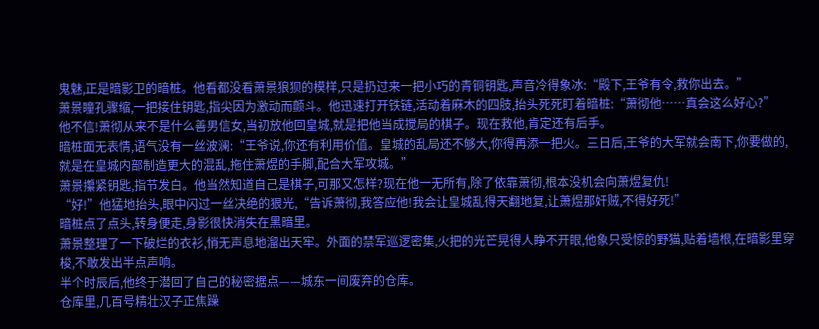鬼魅,正是暗影卫的暗桩。他看都没看萧景狼狈的模样,只是扔过来一把小巧的青铜钥匙,声音冷得象冰:“殿下,王爷有令,救你出去。”
萧景瞳孔骤缩,一把接住钥匙,指尖因为激动而颤斗。他迅速打开铁链,活动着麻木的四肢,抬头死死盯着暗桩:“萧彻他……真会这么好心?”
他不信!萧彻从来不是什么善男信女,当初放他回皇城,就是把他当成搅局的棋子。现在救他,肯定还有后手。
暗桩面无表情,语气没有一丝波澜:“王爷说,你还有利用价值。皇城的乱局还不够大,你得再添一把火。三日后,王爷的大军就会南下,你要做的,就是在皇城内部制造更大的混乱,拖住萧煜的手脚,配合大军攻城。”
萧景攥紧钥匙,指节发白。他当然知道自己是棋子,可那又怎样?现在他一无所有,除了依靠萧彻,根本没机会向萧煜复仇!
“好!”他猛地抬头,眼中闪过一丝决绝的狠光,“告诉萧彻,我答应他!我会让皇城乱得天翻地复,让萧煜那奸贼,不得好死!”
暗桩点了点头,转身便走,身影很快消失在黑暗里。
萧景整理了一下破烂的衣衫,悄无声息地溜出天牢。外面的禁军巡逻密集,火把的光芒晃得人睁不开眼,他象只受惊的野猫,贴着墙根,在暗影里穿梭,不敢发出半点声响。
半个时辰后,他终于潜回了自己的秘密据点——城东一间废弃的仓库。
仓库里,几百号精壮汉子正焦躁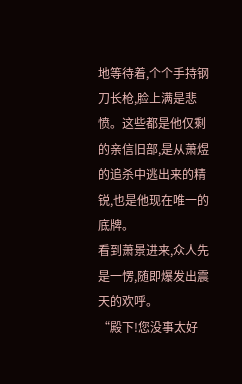地等待着,个个手持钢刀长枪,脸上满是悲愤。这些都是他仅剩的亲信旧部,是从萧煜的追杀中逃出来的精锐,也是他现在唯一的底牌。
看到萧景进来,众人先是一愣,随即爆发出震天的欢呼。
“殿下!您没事太好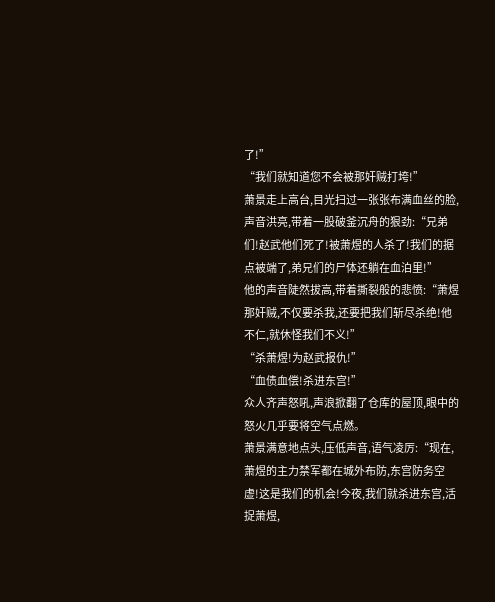了!”
“我们就知道您不会被那奸贼打垮!”
萧景走上高台,目光扫过一张张布满血丝的脸,声音洪亮,带着一股破釜沉舟的狠劲:“兄弟们!赵武他们死了!被萧煜的人杀了!我们的据点被端了,弟兄们的尸体还躺在血泊里!”
他的声音陡然拔高,带着撕裂般的悲愤:“萧煜那奸贼,不仅要杀我,还要把我们斩尽杀绝!他不仁,就休怪我们不义!”
“杀萧煜!为赵武报仇!”
“血债血偿!杀进东宫!”
众人齐声怒吼,声浪掀翻了仓库的屋顶,眼中的怒火几乎要将空气点燃。
萧景满意地点头,压低声音,语气凌厉:“现在,萧煜的主力禁军都在城外布防,东宫防务空虚!这是我们的机会!今夜,我们就杀进东宫,活捉萧煜,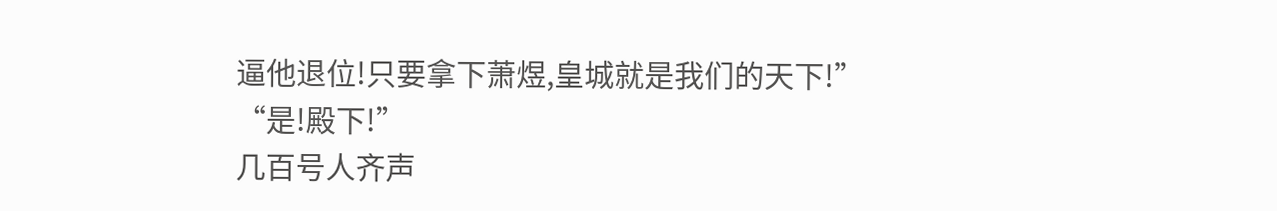逼他退位!只要拿下萧煜,皇城就是我们的天下!”
“是!殿下!”
几百号人齐声